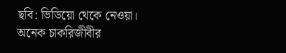ছবি: ভিডিয়ো থেকে নেওয়া।
অনেক চাকরিজীবীর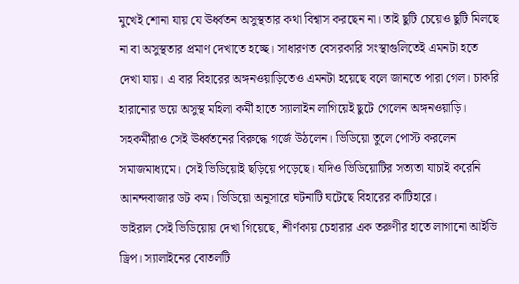মুখেই শোনা যায় যে ঊর্ধ্বতন অসুস্থতার কথা বিশ্বাস করছেন না। তাই ছুটি চেয়েও ছুটি মিলছে না বা অসুস্থতার প্রমাণ দেখাতে হচ্ছে। সাধারণত বেসরকারি সংস্থাগুলিতেই এমনটা হতে দেখা যায়। এ বার বিহারের অঙ্গনওয়াড়িতেও এমনটা হয়েছে বলে জানতে পারা গেল। চাকরি হারানোর ভয়ে অসুস্থ মহিলা কর্মী হাতে স্যালাইন লাগিয়েই ছুটে গেলেন অঙ্গনওয়াড়ি। সহকর্মীরাও সেই ঊর্ধ্বতনের বিরুদ্ধে গর্জে উঠলেন। ভিডিয়ো তুলে পোস্ট করলেন সমাজমাধ্যমে। সেই ভিডিয়োই ছড়িয়ে পড়েছে। যদিও ভিডিয়োটির সত্যতা যাচাই করেনি আনন্দবাজার ডট কম। ভিডিয়ো অনুসারে ঘটনাটি ঘটেছে বিহারের কাটিহারে।
ভাইরাল সেই ভিডিয়োয় দেখা গিয়েছে, শীর্ণকায় চেহারার এক তরুণীর হাতে লাগানো আইভি ড্রিপ। স্যালাইনের বোতলটি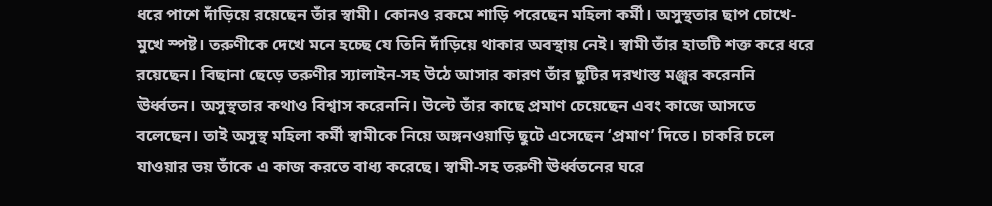ধরে পাশে দাঁড়িয়ে রয়েছেন তাঁর স্বামী। কোনও রকমে শাড়ি পরেছেন মহিলা কর্মী। অসুস্থতার ছাপ চোখে-মুখে স্পষ্ট। তরুণীকে দেখে মনে হচ্ছে যে তিনি দাঁড়িয়ে থাকার অবস্থায় নেই। স্বামী তাঁর হাতটি শক্ত করে ধরে রয়েছেন। বিছানা ছেড়ে তরুণীর স্যালাইন-সহ উঠে আসার কারণ তাঁর ছুটির দরখাস্ত মঞ্জুর করেননি ঊর্ধ্বতন। অসুস্থতার কথাও বিশ্বাস করেননি। উল্টে তাঁর কাছে প্রমাণ চেয়েছেন এবং কাজে আসতে বলেছেন। তাই অসুস্থ মহিলা কর্মী স্বামীকে নিয়ে অঙ্গনওয়াড়ি ছুটে এসেছেন ‘প্রমাণ’ দিতে। চাকরি চলে যাওয়ার ভয় তাঁকে এ কাজ করতে বাধ্য করেছে। স্বামী-সহ তরুণী ঊর্ধ্বতনের ঘরে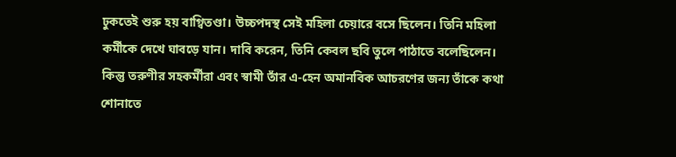ঢুকতেই শুরু হয় বাগ্বিতণ্ডা। উচ্চপদস্থ সেই মহিলা চেয়ারে বসে ছিলেন। তিনি মহিলা কর্মীকে দেখে ঘাবড়ে যান। দাবি করেন, তিনি কেবল ছবি তুলে পাঠাতে বলেছিলেন। কিন্তু তরুণীর সহকর্মীরা এবং স্বামী তাঁর এ-হেন অমানবিক আচরণের জন্য তাঁকে কথা শোনাতে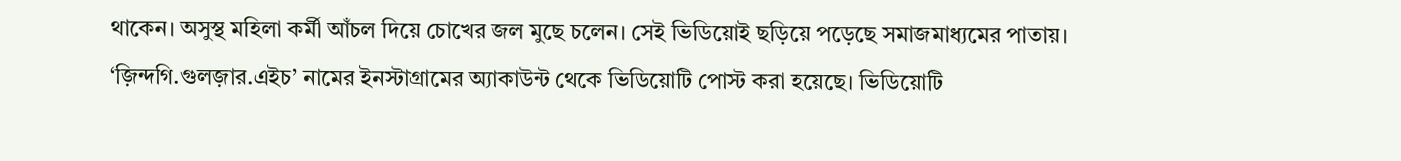থাকেন। অসুস্থ মহিলা কর্মী আঁচল দিয়ে চোখের জল মুছে চলেন। সেই ভিডিয়োই ছড়িয়ে পড়েছে সমাজমাধ্যমের পাতায়।
‘জ়িন্দগি.গুলজ়ার.এইচ’ নামের ইনস্টাগ্রামের অ্যাকাউন্ট থেকে ভিডিয়োটি পোস্ট করা হয়েছে। ভিডিয়োটি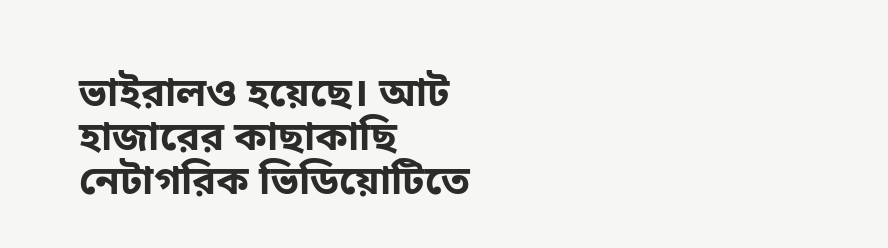ভাইরালও হয়েছে। আট হাজারের কাছাকাছি নেটাগরিক ভিডিয়োটিতে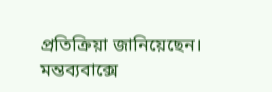প্রতিক্রিয়া জানিয়েছেন। মন্তব্যবাক্সে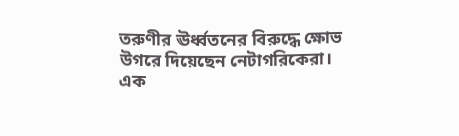তরুণীর ঊর্ধ্বতনের বিরুদ্ধে ক্ষোভ উগরে দিয়েছেন নেটাগরিকেরা। এক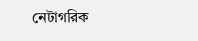নেটাগরিক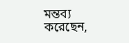মন্তব্য করেছেন,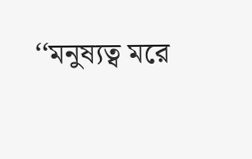‘‘মনুষ্যত্ব মরে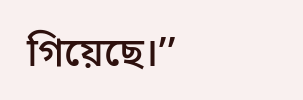গিয়েছে।’’